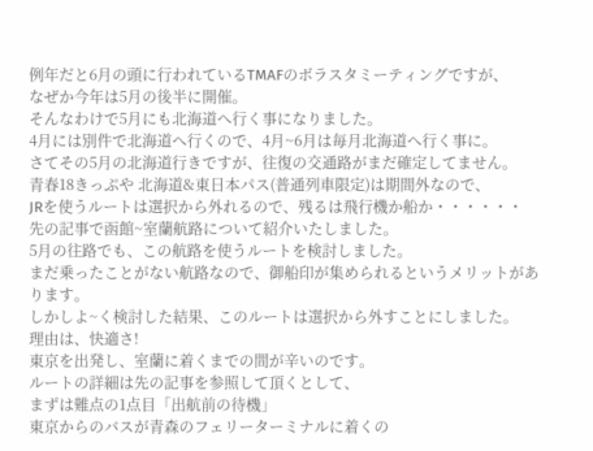例年だと6月の頭に行われているTMAFのボラスタミーティングですが、
なぜか今年は5月の後半に開催。
そんなわけで5月にも北海道へ行く事になりました。
4月には別件で北海道へ行くので、4月~6月は毎月北海道へ行く事に。
さてその5月の北海道行きですが、往復の交通路がまだ確定してません。
青春18きっぷや 北海道&東日本パス(普通列車限定)は期間外なので、
JRを使うルートは選択から外れるので、残るは飛行機か船か・・・・・・
先の記事で函館~室蘭航路について紹介いたしました。
5月の往路でも、この航路を使うルートを検討しました。
まだ乗ったことがない航路なので、御船印が集められるというメリットがあります。
しかしよ~く検討した結果、このルートは選択から外すことにしました。
理由は、快適さ!
東京を出発し、室蘭に着くまでの間が辛いのです。
ルートの詳細は先の記事を参照して頂くとして、
まずは難点の1点目「出航前の待機」
東京からのバスが青森のフェリーターミナルに着くの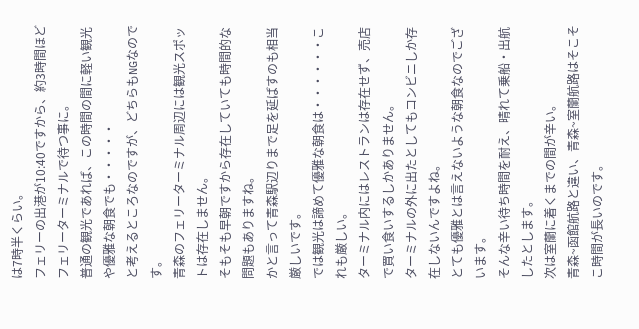は7時半くらい。
フェリーの出港が10:40ですから、約3時間ほどフェリーターミナルで待つ事に。
普通の観光であれば、この時間の間に軽い観光や優雅な朝食でも・・・・・
と考えるところなのですが、どちらもNGなのです。
青森のフェリーターミナル周辺には観光スポットは存在しません。
そもそも早朝ですから存在していても時間的な問題もありますね。
かと言って青森駅辺りまで足を延ばすのも相当厳しいです。
では観光は諦めて優雅な朝食は・・・・・・これも厳しい。
ターミナル内にはレストランは存在せず、売店で買い食いするしかありません。
ターミナルの外に出たとしてもコンビニしか存在しないんですよね。
とても優雅とは言えないような朝食なのでございます。
そんな辛い待ち時間を耐え、晴れて乗船・出航したとします。
次は室蘭に着くまでの間が辛い。
青森~函館航路と違い、青森~室蘭航路はそこそこ時間が長いのです。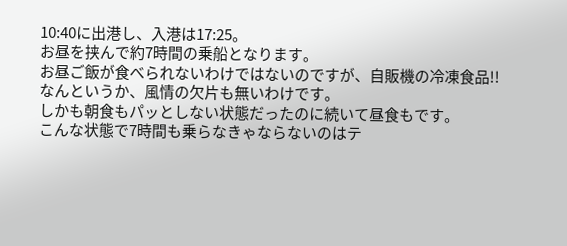10:40に出港し、入港は17:25。
お昼を挟んで約7時間の乗船となります。
お昼ご飯が食べられないわけではないのですが、自販機の冷凍食品!!
なんというか、風情の欠片も無いわけです。
しかも朝食もパッとしない状態だったのに続いて昼食もです。
こんな状態で7時間も乗らなきゃならないのはテ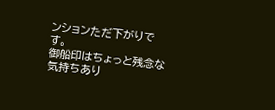ンションただ下がりです。
御船印はちょっと残念な気持ちあり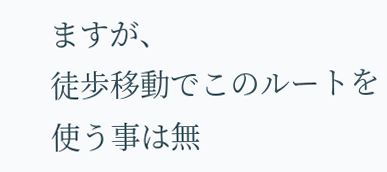ますが、
徒歩移動でこのルートを使う事は無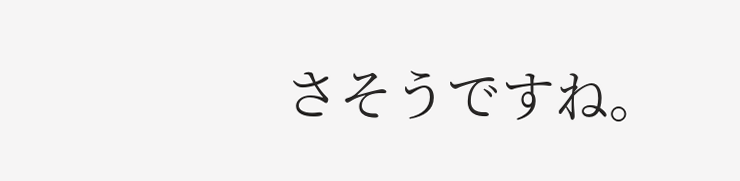さそうですね。